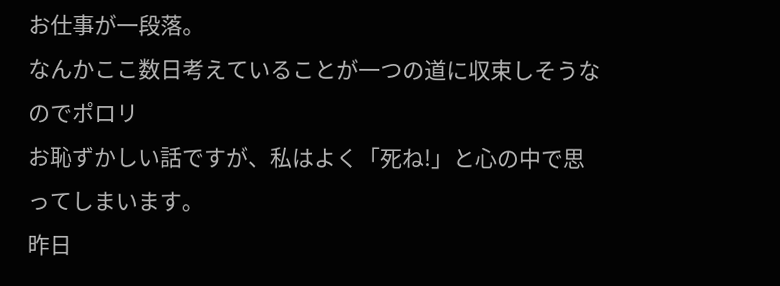お仕事が一段落。
なんかここ数日考えていることが一つの道に収束しそうなのでポロリ
お恥ずかしい話ですが、私はよく「死ね!」と心の中で思ってしまいます。
昨日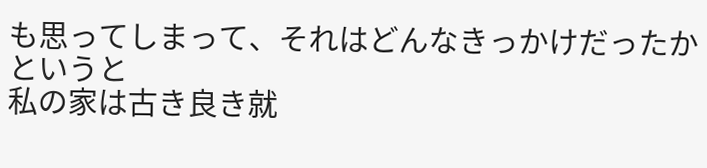も思ってしまって、それはどんなきっかけだったかというと
私の家は古き良き就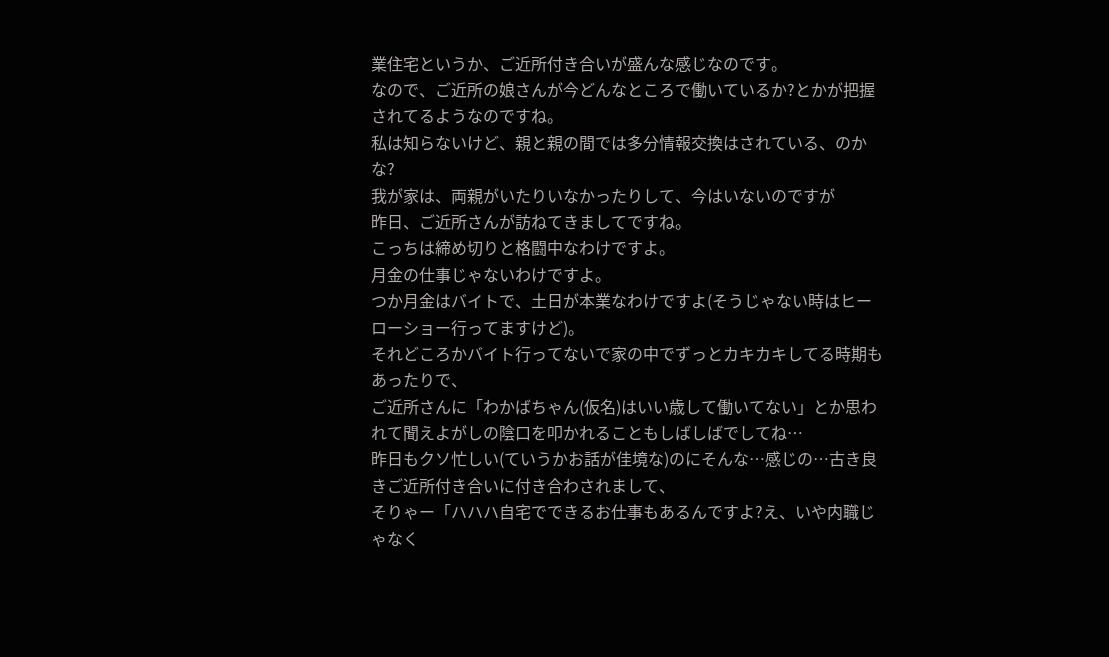業住宅というか、ご近所付き合いが盛んな感じなのです。
なので、ご近所の娘さんが今どんなところで働いているか?とかが把握されてるようなのですね。
私は知らないけど、親と親の間では多分情報交換はされている、のかな?
我が家は、両親がいたりいなかったりして、今はいないのですが
昨日、ご近所さんが訪ねてきましてですね。
こっちは締め切りと格闘中なわけですよ。
月金の仕事じゃないわけですよ。
つか月金はバイトで、土日が本業なわけですよ(そうじゃない時はヒーローショー行ってますけど)。
それどころかバイト行ってないで家の中でずっとカキカキしてる時期もあったりで、
ご近所さんに「わかばちゃん(仮名)はいい歳して働いてない」とか思われて聞えよがしの陰口を叩かれることもしばしばでしてね…
昨日もクソ忙しい(ていうかお話が佳境な)のにそんな…感じの…古き良きご近所付き合いに付き合わされまして、
そりゃー「ハハハ自宅でできるお仕事もあるんですよ?え、いや内職じゃなく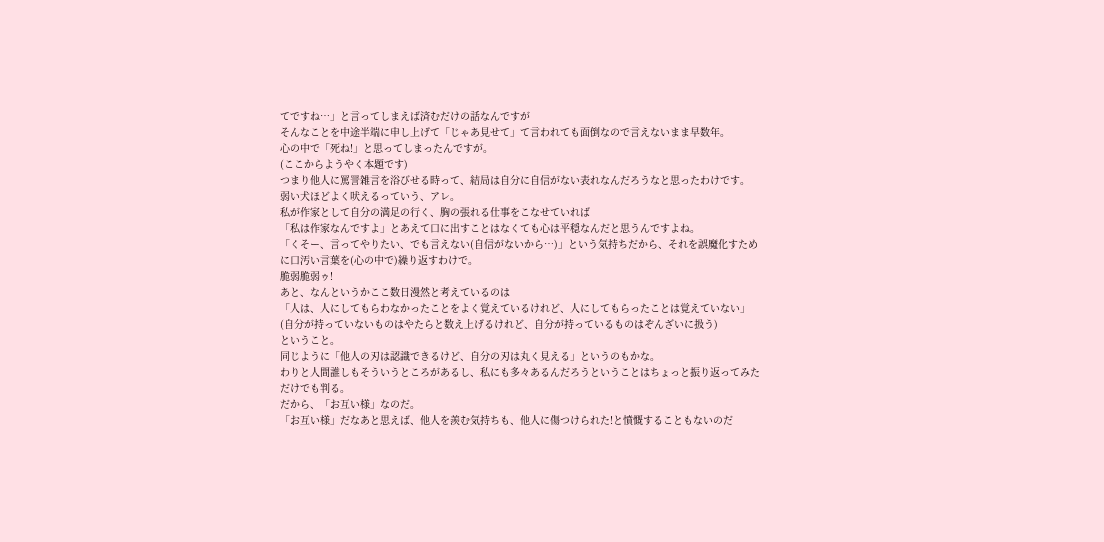てですね…」と言ってしまえば済むだけの話なんですが
そんなことを中途半端に申し上げて「じゃあ見せて」て言われても面倒なので言えないまま早数年。
心の中で「死ね!」と思ってしまったんですが。
(ここからようやく本題です)
つまり他人に罵詈雑言を浴びせる時って、結局は自分に自信がない表れなんだろうなと思ったわけです。
弱い犬ほどよく吠えるっていう、アレ。
私が作家として自分の満足の行く、胸の張れる仕事をこなせていれば
「私は作家なんですよ」とあえて口に出すことはなくても心は平穏なんだと思うんですよね。
「くそー、言ってやりたい、でも言えない(自信がないから…)」という気持ちだから、それを誤魔化すために口汚い言葉を(心の中で)繰り返すわけで。
脆弱脆弱ゥ!
あと、なんというかここ数日漫然と考えているのは
「人は、人にしてもらわなかったことをよく覚えているけれど、人にしてもらったことは覚えていない」
(自分が持っていないものはやたらと数え上げるけれど、自分が持っているものはぞんざいに扱う)
ということ。
同じように「他人の刃は認識できるけど、自分の刃は丸く見える」というのもかな。
わりと人間誰しもそういうところがあるし、私にも多々あるんだろうということはちょっと振り返ってみただけでも判る。
だから、「お互い様」なのだ。
「お互い様」だなあと思えば、他人を羨む気持ちも、他人に傷つけられた!と憤慨することもないのだ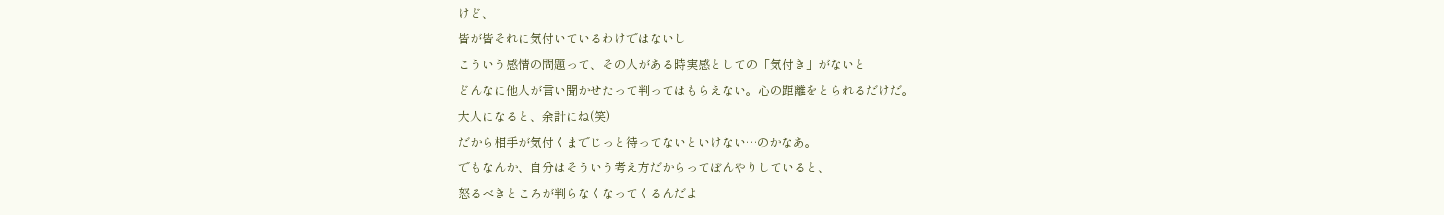けど、
皆が皆それに気付いているわけではないし
こういう感情の問題って、その人がある時実感としての「気付き」がないと
どんなに他人が言い聞かせたって判ってはもらえない。心の距離をとられるだけだ。
大人になると、余計にね(笑)
だから相手が気付くまでじっと待ってないといけない…のかなあ。
でもなんか、自分はそういう考え方だからってぼんやりしていると、
怒るべきところが判らなくなってくるんだよ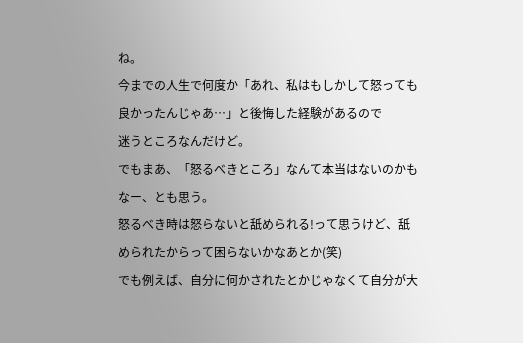ね。
今までの人生で何度か「あれ、私はもしかして怒っても良かったんじゃあ…」と後悔した経験があるので
迷うところなんだけど。
でもまあ、「怒るべきところ」なんて本当はないのかもなー、とも思う。
怒るべき時は怒らないと舐められる!って思うけど、舐められたからって困らないかなあとか(笑)
でも例えば、自分に何かされたとかじゃなくて自分が大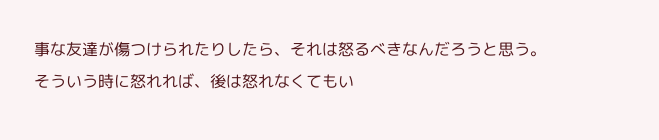事な友達が傷つけられたりしたら、それは怒るべきなんだろうと思う。
そういう時に怒れれば、後は怒れなくてもい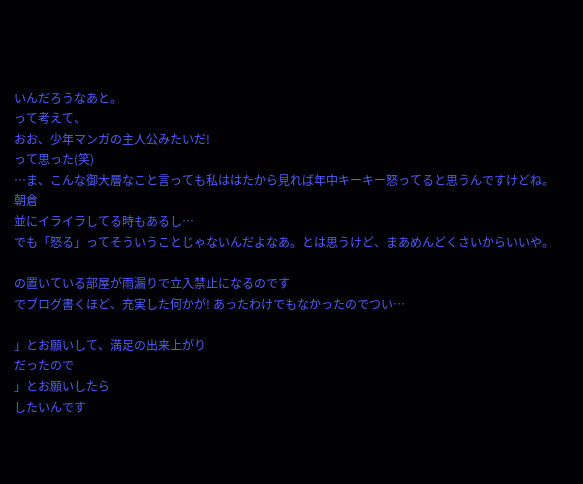いんだろうなあと。
って考えて、
おお、少年マンガの主人公みたいだ!
って思った(笑)
…ま、こんな御大層なこと言っても私ははたから見れば年中キーキー怒ってると思うんですけどね。
朝倉
並にイライラしてる時もあるし…
でも「怒る」ってそういうことじゃないんだよなあ。とは思うけど、まあめんどくさいからいいや。

の置いている部屋が雨漏りで立入禁止になるのです
でブログ書くほど、充実した何かが! あったわけでもなかったのでつい…

」とお願いして、満足の出来上がり
だったので
」とお願いしたら
したいんです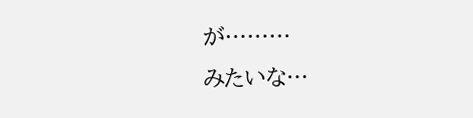が………
みたいな…